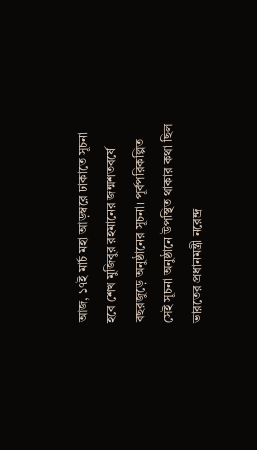আজ, ১৭ই মার্চ মহা আড়ম্বরে ঢাকাতে সূচনা হবে শেখ মুজিবুর রহমানের জন্মশতবর্ষে বছরজুড়ে অনুষ্ঠানের সূচনা। পূর্বপরিকল্পিত সেই সূচনা অনুষ্ঠানে উপস্থিত থাকার কথা ছিল ভারতের প্রধানমন্ত্রী নরেন্দ্র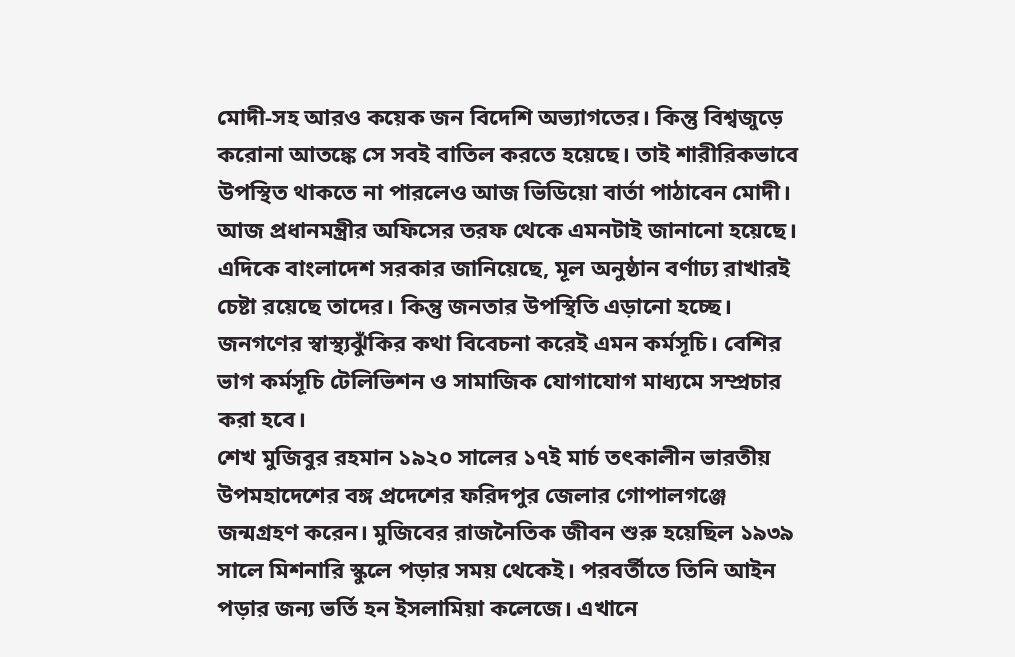মোদী-সহ আরও কয়েক জন বিদেশি অভ্যাগতের। কিন্তু বিশ্বজুড়ে করোনা আতঙ্কে সে সবই বাতিল করতে হয়েছে। তাই শারীরিকভাবে উপস্থিত থাকতে না পারলেও আজ ভিডিয়ো বার্তা পাঠাবেন মোদী। আজ প্রধানমন্ত্রীর অফিসের তরফ থেকে এমনটাই জানানো হয়েছে।
এদিকে বাংলাদেশ সরকার জানিয়েছে, মূল অনুষ্ঠান বর্ণাঢ্য রাখারই চেষ্টা রয়েছে তাদের। কিন্তু জনতার উপস্থিতি এড়ানো হচ্ছে। জনগণের স্বাস্থ্যঝুঁকির কথা বিবেচনা করেই এমন কর্মসূচি। বেশির ভাগ কর্মসূচি টেলিভিশন ও সামাজিক যোগাযোগ মাধ্যমে সম্প্রচার করা হবে।
শেখ মুজিবুর রহমান ১৯২০ সালের ১৭ই মার্চ তৎকালীন ভারতীয় উপমহাদেশের বঙ্গ প্রদেশের ফরিদপুর জেলার গোপালগঞ্জে জন্মগ্রহণ করেন। মুজিবের রাজনৈতিক জীবন শুরু হয়েছিল ১৯৩৯ সালে মিশনারি স্কুলে পড়ার সময় থেকেই। পরবর্তীতে তিনি আইন পড়ার জন্য ভর্তি হন ইসলামিয়া কলেজে। এখানে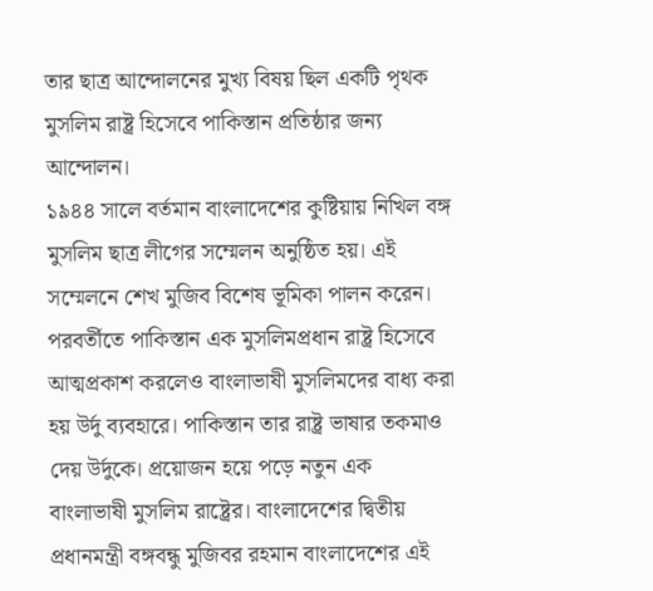তার ছাত্র আন্দোলনের মুখ্য বিষয় ছিল একটি পৃথক মুসলিম রাষ্ট্র হিসেবে পাকিস্তান প্রতিষ্ঠার জন্য আন্দোলন।
১৯৪৪ সালে বর্তমান বাংলাদেশের কুষ্টিয়ায় নিখিল বঙ্গ মুসলিম ছাত্র লীগের সম্মেলন অনুষ্ঠিত হয়। এই সম্মেলনে শেখ মুজিব বিশেষ ভূমিকা পালন করেন। পরবর্তীতে পাকিস্তান এক মুসলিমপ্রধান রাষ্ট্র হিসেবে আত্মপ্রকাশ করলেও বাংলাভাষী মুসলিমদের বাধ্য করা হয় উর্দু ব্যবহারে। পাকিস্তান তার রাষ্ট্র ভাষার তকমাও দেয় উর্দুকে। প্রয়োজন হয়ে পড়ে নতুন এক বাংলাভাষী মুসলিম রাষ্ট্রের। বাংলাদেশের দ্বিতীয় প্রধানমন্ত্রী বঙ্গবন্ধু মুজিবর রহমান বাংলাদেশের এই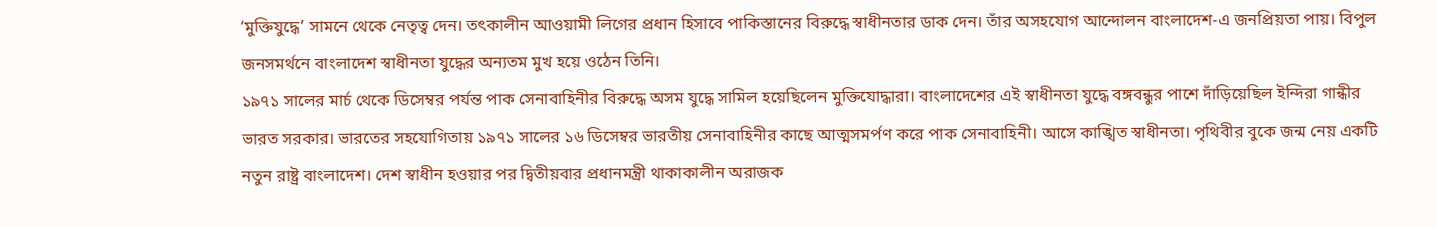‘মুক্তিযুদ্ধে’ সামনে থেকে নেতৃত্ব দেন। তৎকালীন আওয়ামী লিগের প্রধান হিসাবে পাকিস্তানের বিরুদ্ধে স্বাধীনতার ডাক দেন। তাঁর অসহযোগ আন্দোলন বাংলাদেশ-এ জনপ্রিয়তা পায়। বিপুল জনসমর্থনে বাংলাদেশ স্বাধীনতা যুদ্ধের অন্যতম মুখ হয়ে ওঠেন তিনি।
১৯৭১ সালের মার্চ থেকে ডিসেম্বর পর্যন্ত পাক সেনাবাহিনীর বিরুদ্ধে অসম যুদ্ধে সামিল হয়েছিলেন মুক্তিযোদ্ধারা। বাংলাদেশের এই স্বাধীনতা যুদ্ধে বঙ্গবন্ধুর পাশে দাঁড়িয়েছিল ইন্দিরা গান্ধীর ভারত সরকার। ভারতের সহযোগিতায় ১৯৭১ সালের ১৬ ডিসেম্বর ভারতীয় সেনাবাহিনীর কাছে আত্মসমর্পণ করে পাক সেনাবাহিনী। আসে কাঙ্খিত স্বাধীনতা। পৃথিবীর বুকে জন্ম নেয় একটি নতুন রাষ্ট্র বাংলাদেশ। দেশ স্বাধীন হওয়ার পর দ্বিতীয়বার প্রধানমন্ত্রী থাকাকালীন অরাজক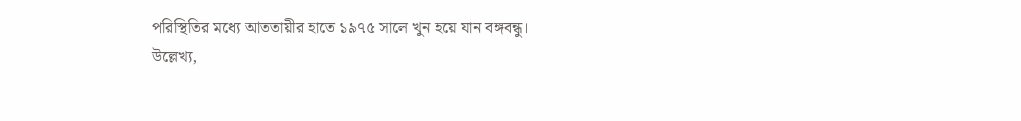পরিস্থিতির মধ্যে আততায়ীর হাতে ১৯৭৫ সালে খুন হয়ে যান বঙ্গবন্ধু।
উল্লেখ্য,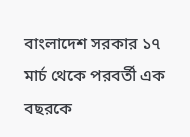বাংলাদেশ সরকার ১৭ মার্চ থেকে পরবর্তী এক বছরকে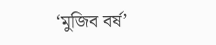‘মুজিব বর্ষ’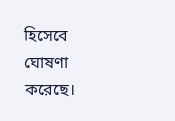হিসেবে ঘোষণা করেছে।